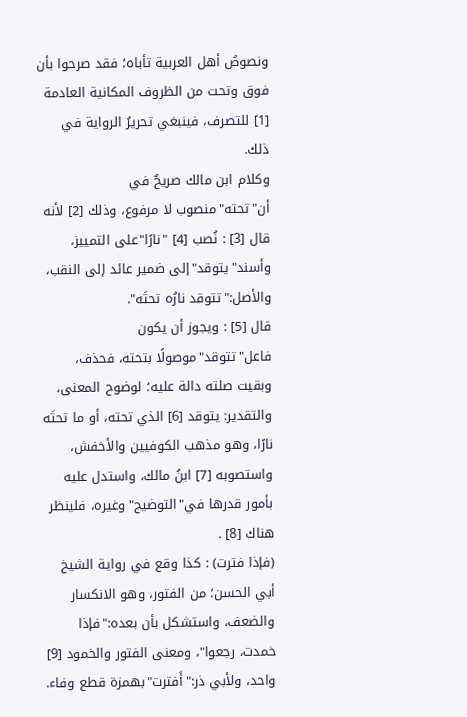ونصوصُ أهل العربية تأباه؛ فقد صرحوا بأن فوق وتحت من الظروف المكانية العادمة [1] للتصرف، فينبغي تحريرُ الرواية في ذلك.
وكلام ابن مالك صريحٌ في أن"تحته"منصوب لا مرفوع، وذلك [2] لأنه قال [3] : نُصب [4] "نارًا"على التمييز، وأسند"يتوقد"إلى ضمير عائد إلى النقب، والأصل:"تتوقد نارُه تحتَه".
قال [5] : ويجوز أن يكون فاعل"تتوقد"موصولًا بتحته، فحذف، وبقيت صلته دالة عليه؛ لوضوح المعنى، والتقدير: يتوقد [6] الذي تحته، أو ما تحتَه نارًا، وهو مذهب الكوفيين والأخفش، واستصوبه [7] ابنُ مالك، واستدل عليه بأمور قدرها في"التوضيح"وغيره، فلينظر هناك [8] .
(فإذا فترت) : كذا وقع في رواية الشيخ أبي الحسن؛ من الفتور، وهو الانكسار والضعف، واستشكل بأن بعده:"فإذا خمدت، رجعوا"، ومعنى الفتور والخمود [9] واحد، ولأبي ذر:"أَفترت"بهمزة قطع وفاء.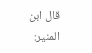قال ابن المنير: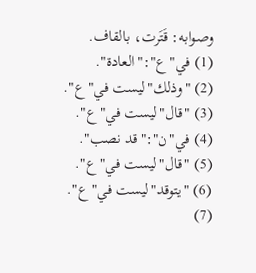وصوابه: قَتَرت، بالقاف.
(1) في"ع":"العادة".
(2) "وذلك"ليست في"ع".
(3) "قال"ليست في"ع".
(4) في"ن":"قد نصب".
(5) "قال"ليست في"ع".
(6) "يتوقد"ليست في"ع".
(7)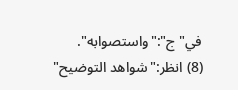في"ج":"واستصوابه".
(8) انظر:"شواهد التوضيح"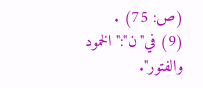(ص: 75) .
(9) في"ن":"الخمود والفتور".